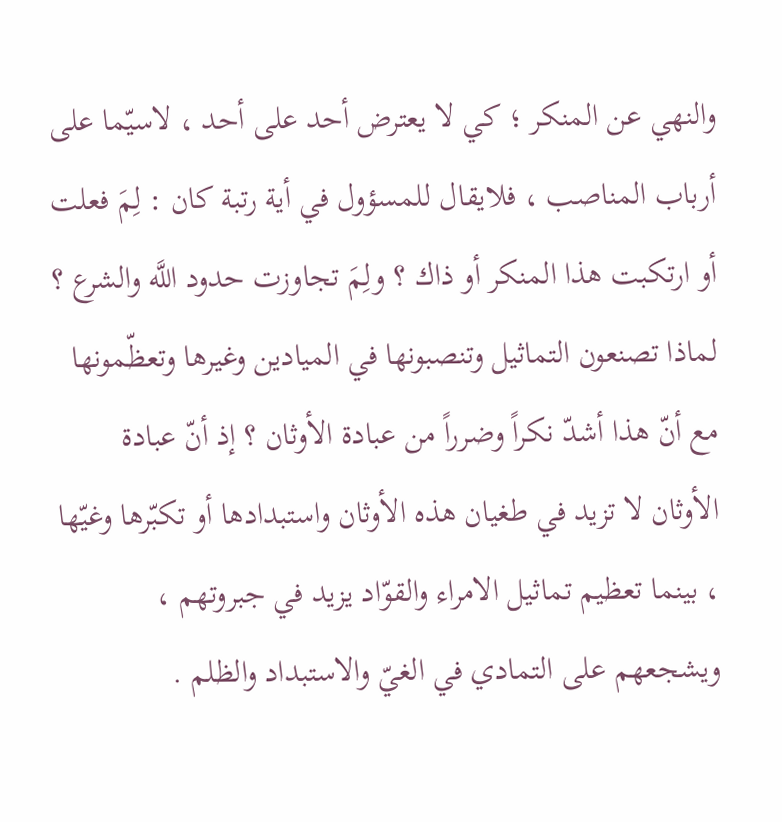والنهي عن المنكر ؛ كي لا يعترض أحد على أحد ، لاسيّما على أرباب المناصب ، فلايقال للمسؤول في أية رتبة كان : لِمَ فعلت أو ارتكبت هذا المنكر أو ذاك ؟ ولِمَ تجاوزت حدود اللَّه والشرع ؟ لماذا تصنعون التماثيل وتنصبونها في الميادين وغيرها وتعظّمونها مع أنّ هذا أشدّ نكراً وضرراً من عبادة الأوثان ؟ إذ أنّ عبادة الأوثان لا تزيد في طغيان هذه الأوثان واستبدادها أو تكبّرها وغيّها ، بينما تعظيم تماثيل الامراء والقوّاد يزيد في جبروتهم ، ويشجعهم على التمادي في الغيّ والاستبداد والظلم .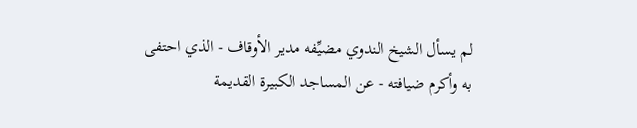لم يسأل الشيخ الندوي مضيِّفه مدير الأوقاف - الذي احتفى به وأكرم ضيافته - عن المساجد الكبيرة القديمة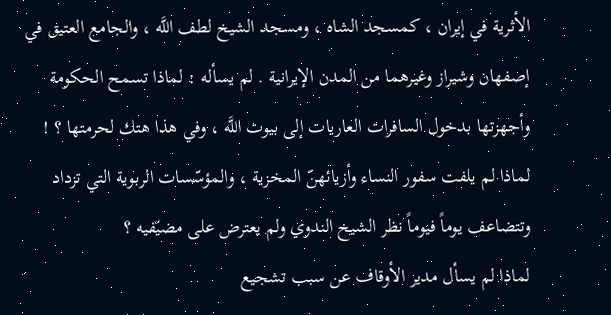الأثرية في إيران ، كمسجد الشاه ، ومسجد الشيخ لطف اللَّه ، والجامع العتيق في إصفهان وشيراز وغيرهما من المدن الإيرانية . لم يسأله : لماذا تسمح الحكومة وأجهزتها بدخول السافرات العاريات إلى بيوت اللَّه ، وفي هذا هتك لحرمتها ؟ !
لماذا لم يلفت سفور النساء وأزيائهنّ المخزية ، والمؤسّسات الربوية التي تزداد وتتضاعف يوماً فيوماً نظر الشيخ الندوي ولم يعترض على مضيّفيه ؟
لماذا لم يسأل مدير الأوقاف عن سبب تشجيع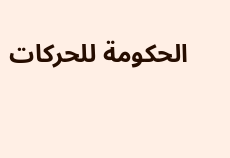الحكومة للحركات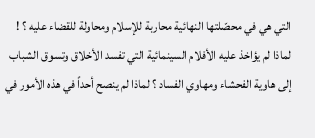التي هي في محصّلتها النهائية محاربة للإسلام ومحاولة للقضاء عليه ؟ !
لماذا لم يؤاخذ عليه الأفلام السينمائية التي تفسد الأخلاق وتسوق الشباب إلى هاوية الفحشاء ومهاوي الفساد ؟ لماذا لم ينصح أحداً في هذه الأمور في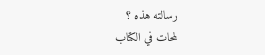رسالته هذه ؟
لمحات في الكتاب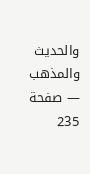والحديث والمذهب — صفحة 235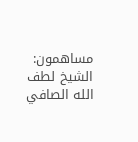مساهمون: الشيخ لطف الله الصافي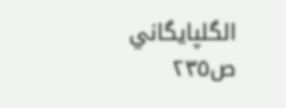الگلپايگاني
ص٢٣٥